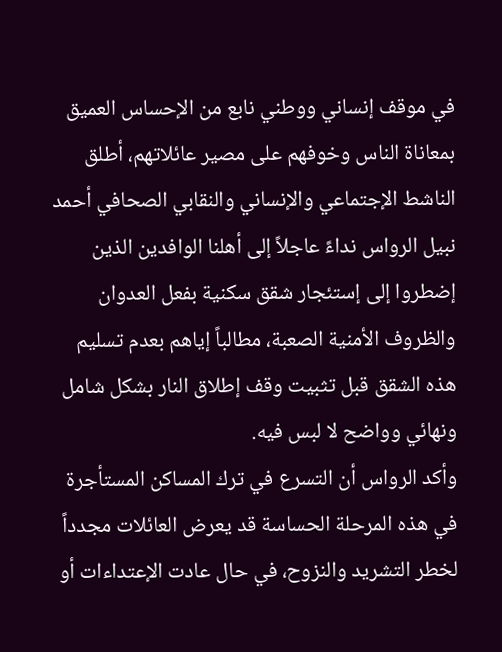في موقف إنساني ووطني نابع من الإحساس العميق بمعاناة الناس وخوفهم على مصير عائلاتهم، أطلق الناشط الإجتماعي والإنساني والنقابي الصحافي أحمد نبيل الرواس نداءً عاجلاً إلى أهلنا الوافدين الذين إضطروا إلى إستئجار شقق سكنية بفعل العدوان والظروف الأمنية الصعبة، مطالباً إياهم بعدم تسليم هذه الشقق قبل تثبيت وقف إطلاق النار بشكل شامل ونهائي وواضح لا لبس فيه.
وأكد الرواس أن التسرع في ترك المساكن المستأجرة في هذه المرحلة الحساسة قد يعرض العائلات مجدداً لخطر التشريد والنزوح، في حال عادت الإعتداءات أو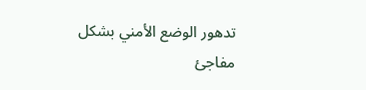تدهور الوضع الأمني بشكل مفاجئ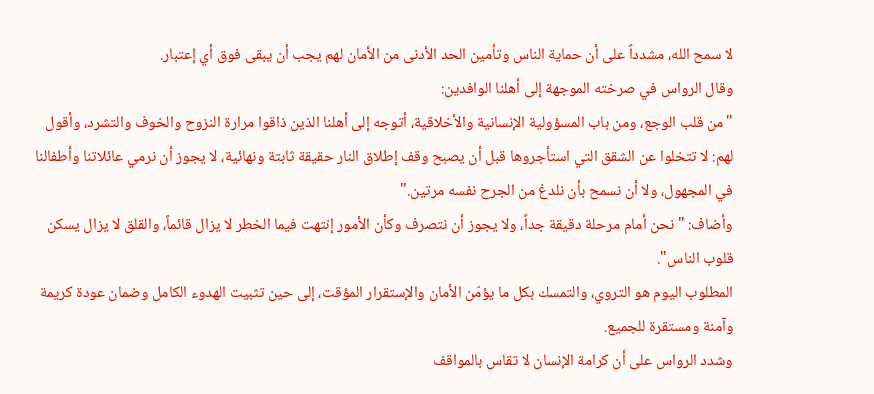لا سمح الله، مشدداً على أن حماية الناس وتأمين الحد الأدنى من الأمان لهم يجب أن يبقى فوق أي إعتبار.
وقال الرواس في صرخته الموجهة إلى أهلنا الوافدين:
"من قلب الوجع، ومن باب المسؤولية الإنسانية والأخلاقية، أتوجه إلى أهلنا الذين ذاقوا مرارة النزوح والخوف والتشرد، وأقول لهم: لا تتخلوا عن الشقق التي استأجروها قبل أن يصبح وقف إطلاق النار حقيقة ثابتة ونهائية، لا يجوز أن نرمي عائلاتنا وأطفالنا في المجهول، ولا أن نسمح بأن نلدغ من الجرح نفسه مرتين."
وأضاف: "نحن أمام مرحلة دقيقة جداً، ولا يجوز أن نتصرف وكأن الأمور إنتهت فيما الخطر لا يزال قائماً، والقلق لا يزال يسكن قلوب الناس".
المطلوب اليوم هو التروي، والتمسك بكل ما يؤمّن الأمان والإستقرار المؤقت، إلى حين تثبيت الهدوء الكامل وضمان عودة كريمة وآمنة ومستقرة للجميع.
وشدد الرواس على أن كرامة الإنسان لا تقاس بالمواقف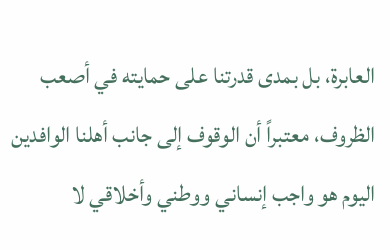العابرة، بل بمدى قدرتنا على حمايته في أصعب الظروف، معتبراً أن الوقوف إلى جانب أهلنا الوافدين اليوم هو واجب إنساني ووطني وأخلاقي لا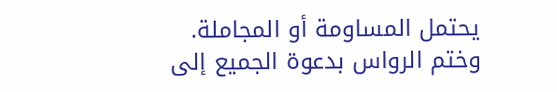يحتمل المساومة أو المجاملة.
وختم الرواس بدعوة الجميع إلى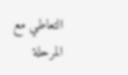التعاطي مع المرحلة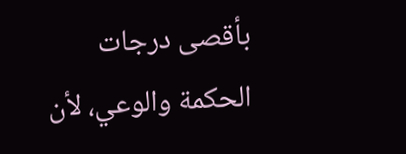بأقصى درجات الحكمة والوعي، لأن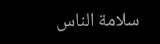سلامة الناس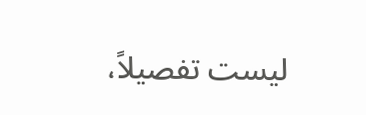ليست تفصيلاً،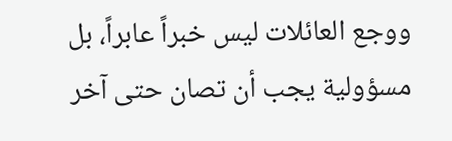ووجع العائلات ليس خبراً عابراً، بل مسؤولية يجب أن تصان حتى آخر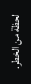لحظة من الخطر.